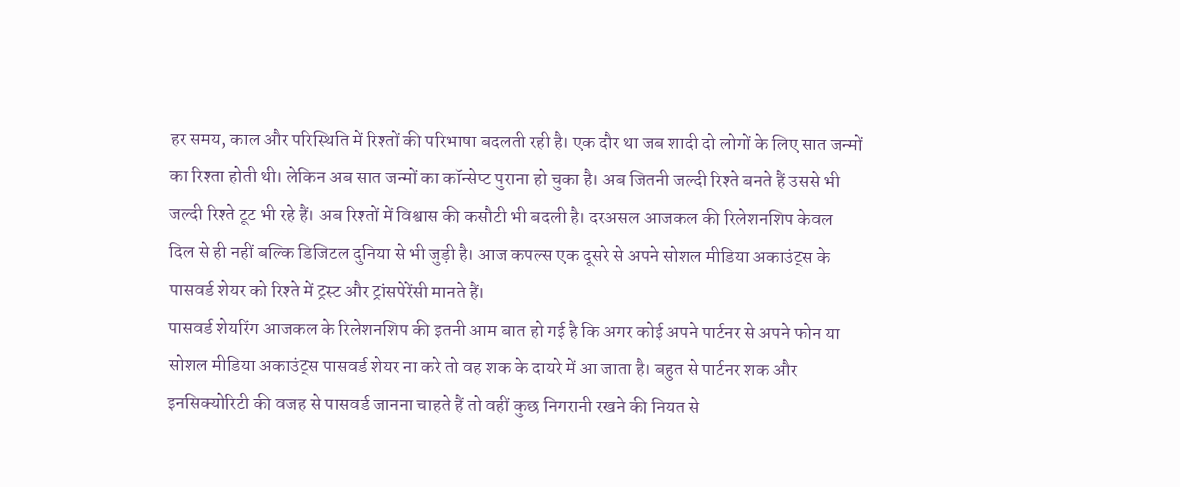हर समय, काल और परिस्थिति में रिश्तों की परिभाषा बदलती रही है। एक दौर था जब शादी दो लोगों के लिए सात जन्मों का रिश्ता होती थी। लेकिन अब सात जन्मों का कॉन्सेप्ट पुराना हो चुका है। अब जितनी जल्दी रिश्ते बनते हैं उससे भी जल्दी रिश्ते टूट भी रहे हैं। अब रिश्तों में विश्वास की कसौटी भी बदली है। दरअसल आजकल की रिलेशनशिप केवल दिल से ही नहीं बल्कि डिजिटल दुनिया से भी जुड़ी है। आज कपल्स एक दूसरे से अपने सोशल मीडिया अकाउंट्स के पासवर्ड शेयर को रिश्ते में ट्रस्ट और ट्रांसपेरेंसी मानते हैं।
पासवर्ड शेयरिंग आजकल के रिलेशनशिप की इतनी आम बात हो गई है कि अगर कोई अपने पार्टनर से अपने फोन या सोशल मीडिया अकाउंट्स पासवर्ड शेयर ना करे तो वह शक के दायरे में आ जाता है। बहुत से पार्टनर शक और इनसिक्योरिटी की वजह से पासवर्ड जानना चाहते हैं तो वहीं कुछ निगरानी रखने की नियत से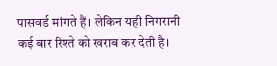पासवर्ड मांगते हैं। लेकिन यही निगरानी कई बार रिश्ते को खराब कर देती है।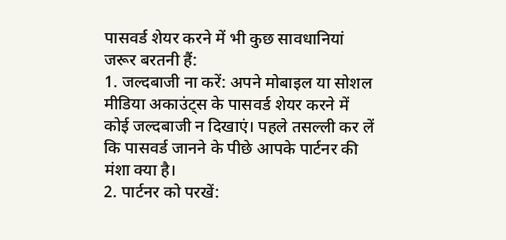पासवर्ड शेयर करने में भी कुछ सावधानियां जरूर बरतनी हैं:
1. जल्दबाजी ना करें: अपने मोबाइल या सोशल मीडिया अकाउंट्स के पासवर्ड शेयर करने में कोई जल्दबाजी न दिखाएं। पहले तसल्ली कर लें कि पासवर्ड जानने के पीछे आपके पार्टनर की मंशा क्या है।
2. पार्टनर को परखें: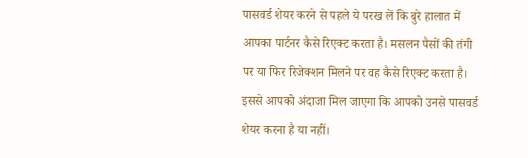पासवर्ड शेयर करने से पहले ये परख लें कि बुरे हालात में आपका पार्टनर कैसे रिएक्ट करता है। मसलन पैसों की तंगी पर या फिर रिजेक्शन मिलने पर वह कैसे रिएक्ट करता है। इससे आपको अंदाजा मिल जाएगा कि आपको उनसे पासवर्ड शेयर करना है या नहीं।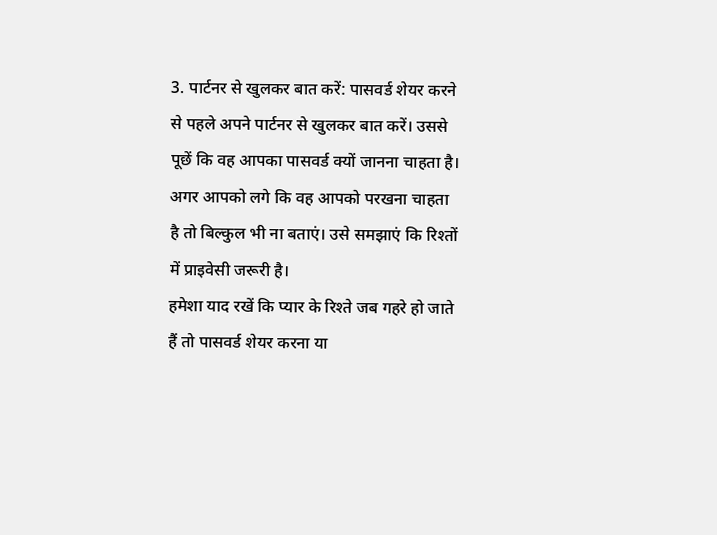3. पार्टनर से खुलकर बात करें: पासवर्ड शेयर करने से पहले अपने पार्टनर से खुलकर बात करें। उससे पूछें कि वह आपका पासवर्ड क्यों जानना चाहता है। अगर आपको लगे कि वह आपको परखना चाहता है तो बिल्कुल भी ना बताएं। उसे समझाएं कि रिश्तों में प्राइवेसी जरूरी है।
हमेशा याद रखें कि प्यार के रिश्ते जब गहरे हो जाते हैं तो पासवर्ड शेयर करना या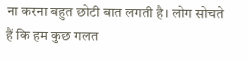ना करना बहुत छोटी बात लगती है। लोग सोचते हैं कि हम कुछ गलत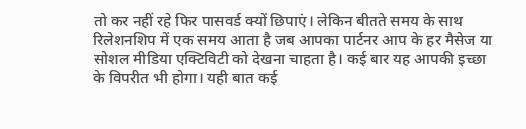तो कर नहीं रहे फिर पासवर्ड क्यों छिपाएं। लेकिन बीतते समय के साथ रिलेशनशिप में एक समय आता है जब आपका पार्टनर आप के हर मैसेज या सोशल मीडिया एक्टिविटी को देखना चाहता है। कई बार यह आपकी इच्छा के विपरीत भी होगा। यही बात कई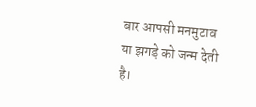बार आपसी मनमुटाव या झगड़े को जन्म देती है।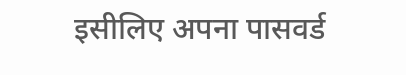इसीलिए अपना पासवर्ड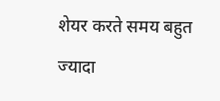शेयर करते समय बहुत ज्यादा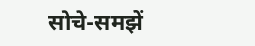सोचे-समझें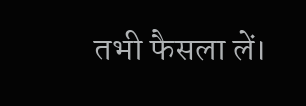तभी फैसला लें।